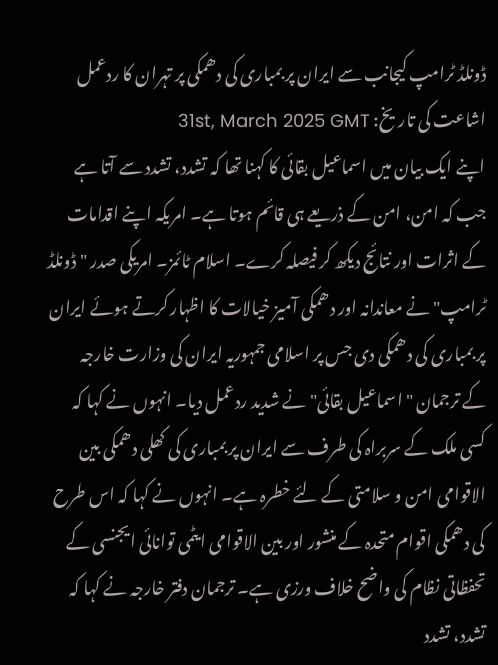ڈونلڈ ٹرامپ کیجانب سے ایران پر بمباری کی دھمکی پر تہران کا ردعمل
اشاعت کی تاریخ: 31st, March 2025 GMT
اپنے ایک بیان میں اسماعیل بقائی کا کہنا تھا کہ تشدد، تشدد سے آتا ہے جب کہ امن، امن کے ذریعے ہی قائم ہوتا ہے۔ امریکہ اپنے اقدامات کے اثرات اور نتائج دیکھ کر فیصلہ کرے۔ اسلام ٹائمز۔ امریکی صدر "ڈونلڈ ٹرامپ" نے معاندانہ اور دھمکی آمیز خیالات کا اظہار کرتے ہوئے ایران پر بمباری کی دھمکی دی جس پر اسلامی جمہوریہ ایران کی وزارت خارجہ کے ترجمان "اسماعیل بقائی" نے شدید ردعمل دیا۔ انہوں نے کہا کہ کسی ملک کے سربراہ کی طرف سے ایران پر بمباری کی کھلی دھمکی بین الاقوامی امن و سلامتی کے لئے خطرہ ہے۔ انہوں نے کہا کہ اس طرح کی دھمکی اقوام متحدہ کے منشور اور بین الاقوامی ایٹمی توانائی ایجنسی کے تحفظاتی نظام کی واضح خلاف ورزی ہے۔ ترجمان دفتر خارجہ نے کہا کہ تشدد، تشدد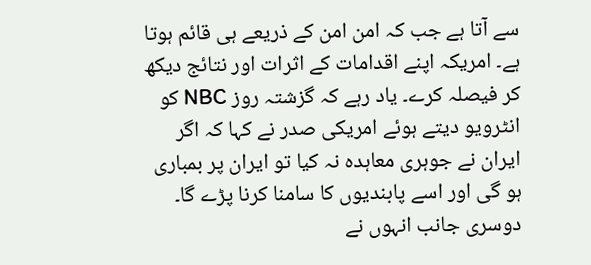سے آتا ہے جب کہ امن امن کے ذریعے ہی قائم ہوتا ہے۔ امریکہ اپنے اقدامات کے اثرات اور نتائج دیکھ کر فیصلہ کرے۔ یاد رہے کہ گزشتہ روز NBC کو انٹرویو دیتے ہوئے امریکی صدر نے کہا کہ اگر ایران نے جوہری معاہدہ نہ کیا تو ایران پر بمباری ہو گی اور اسے پابندیوں کا سامنا کرنا پڑے گا۔
دوسری جانب انہوں نے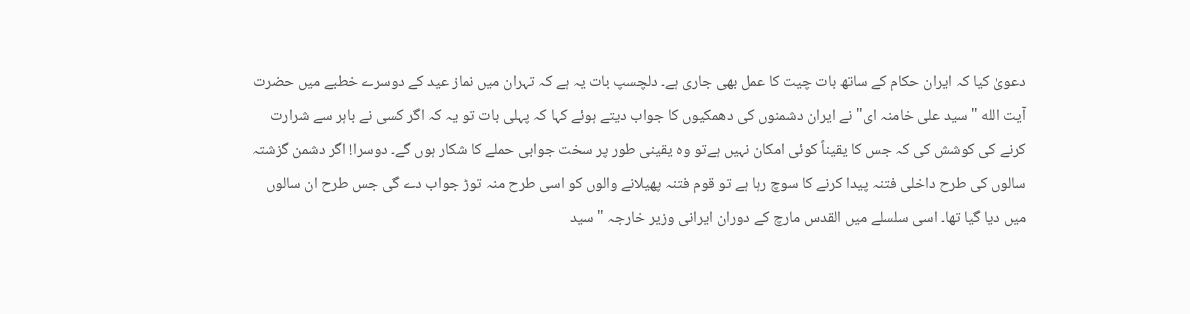دعویٰ کیا کہ ایران حکام کے ساتھ بات چیت کا عمل بھی جاری ہے۔ دلچسپ بات یہ ہے کہ تہران میں نماز عید کے دوسرے خطبے میں حضرت آیت الله "سید علی خامنہ ای" نے ایران دشمنوں کی دھمکیوں کا جواب دیتے ہوئے کہا کہ پہلی بات تو یہ کہ اگر کسی نے باہر سے شرارت کرنے کی کوشش کی کہ جس کا یقیناً کوئی امکان نہیں ہےتو وہ یقینی طور پر سخت جوابی حملے کا شکار ہوں گے۔ دوسرا! اگر دشمن گزشتہ سالوں کی طرح داخلی فتنہ پیدا کرنے کا سوچ رہا ہے تو قوم فتنہ پھیلانے والوں کو اسی طرح منہ توڑ جواب دے گی جس طرح ان سالوں میں دیا گیا تھا۔ اسی سلسلے میں القدس مارچ کے دوران ایرانی وزیر خارجہ "سید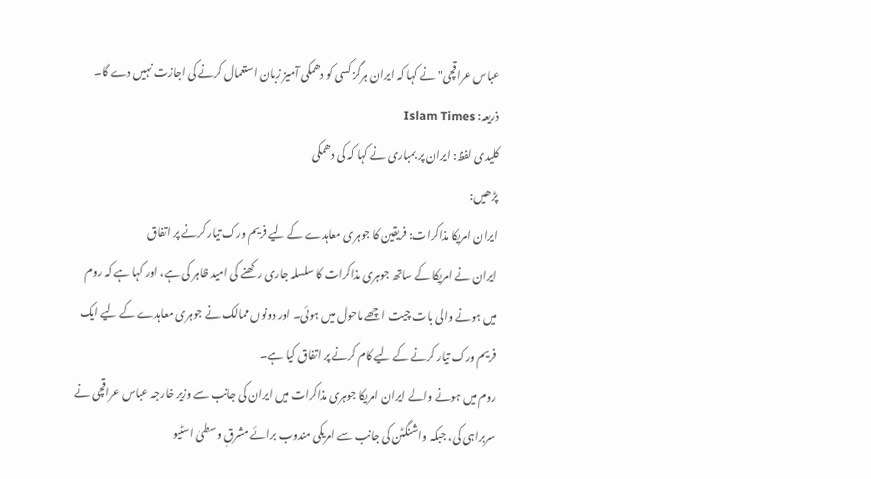عباس عراقچی" نے کہا کہ ایران ہرگز کسی کو دھمکی آمیز زبان استعمال کرنے کی اجازت نہیں دے گا۔
ذریعہ: Islam Times
کلیدی لفظ: ایران پر بمباری نے کہا کہ کی دھمکی
پڑھیں:
ایران امریکا مذاکرات: فریقین کا جوہری معاہدے کے لیے فریم ورک تیار کرنے پر اتفاق
ایران نے امریکا کے ساتھ جوہری مذاکرات کا سلسلہ جاری رکھنے کی امید ظاہر کی ہے، اور کہا ہے کہ روم میں ہونے والی بات چیت اچھے ماحول میں ہوئی۔ اور دونوں ممالک نے جوہری معاہدے کے لیے ایک فریم ورک تیار کرنے کے لیے کام کرنے پر اتفاق کیا ہے۔
روم میں ہونے والے ایران امریکا جوہری مذاکرات میں ایران کی جانب سے وزیر خارجہ عباس عراقچی نے سربراہی کی، جبکہ واشنگٹن کی جانب سے امریکی مندوب برائے مشرقِ وسطیٰ اسٹیو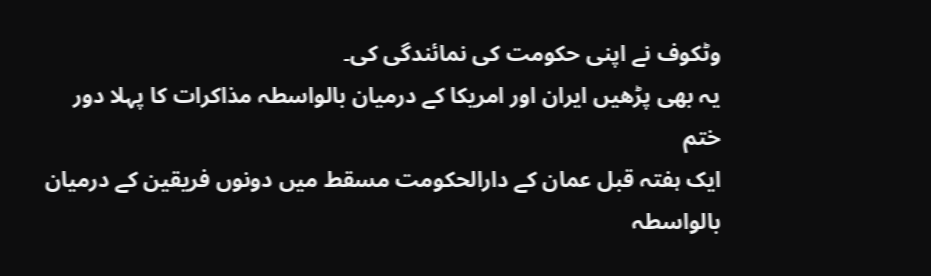وٹکوف نے اپنی حکومت کی نمائندگی کی۔
یہ بھی پڑھیں ایران اور امریکا کے درمیان بالواسطہ مذاکرات کا پہلا دور ختم
ایک ہفتہ قبل عمان کے دارالحکومت مسقط میں دونوں فریقین کے درمیان بالواسطہ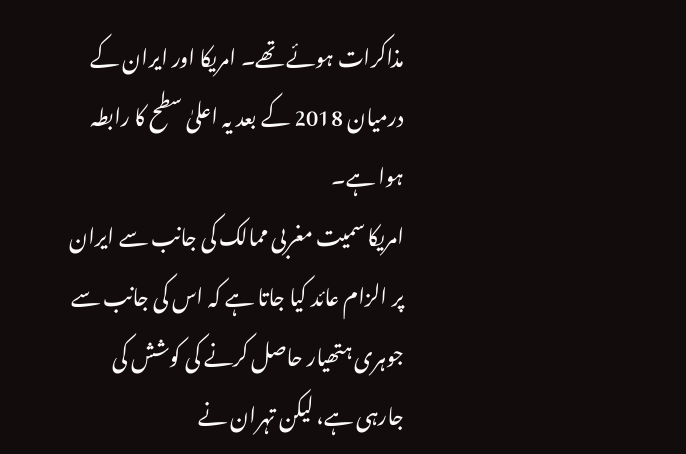مذاکرات ہوئے تھے۔ امریکا اور ایران کے درمیان 2018 کے بعد یہ اعلیٰ سطح کا رابطہ ہوا ہے۔
امریکا سمیت مغربی ممالک کی جانب سے ایران پر الزام عائد کیا جاتا ہے کہ اس کی جانب سے جوہری ہتھیار حاصل کرنے کی کوشش کی جارہی ہے، لیکن تہران نے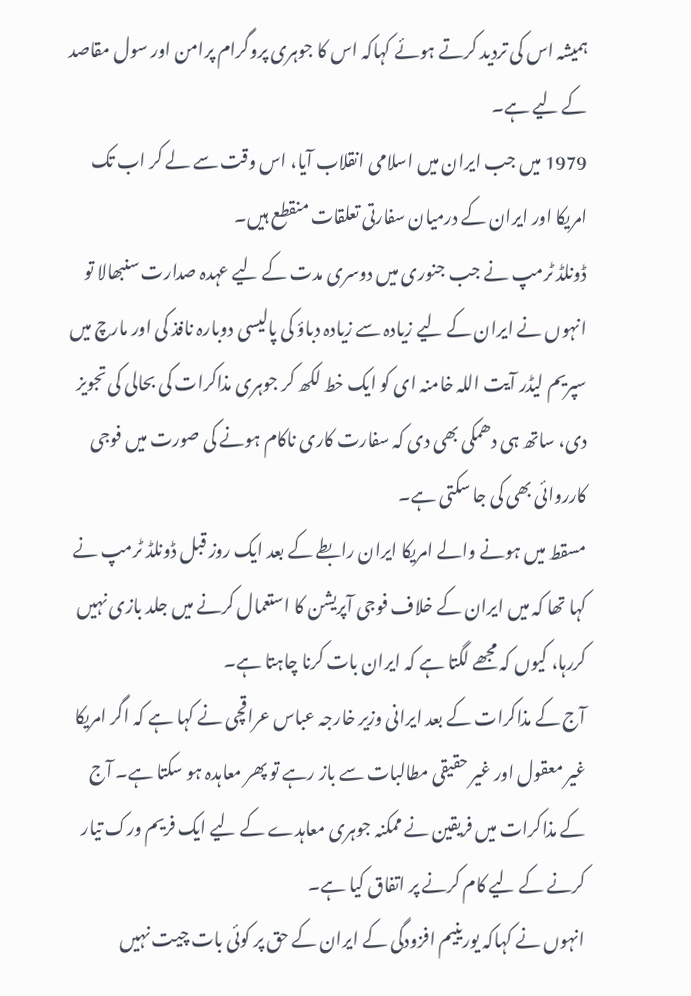ہمیشہ اس کی تردید کرتے ہوئے کہاکہ اس کا جوہری پروگرام پرامن اور سول مقاصد کے لیے ہے۔
1979 میں جب ایران میں اسلامی انقلاب آیا، اس وقت سے لے کر اب تک امریکا اور ایران کے درمیان سفارتی تعلقات منقطع ہیں۔
ڈونلڈ ٹرمپ نے جب جنوری میں دوسری مدت کے لیے عہدہ صدارت سنبھالا تو انہوں نے ایران کے لیے زیادہ سے زیادہ دباؤ کی پالیسی دوبارہ نافذ کی اور مارچ میں سپریم لیڈر آیت اللہ خامنہ ای کو ایک خط لکھ کر جوہری مذاکرات کی بحالی کی تجویز دی، ساتھ ہی دھمکی بھی دی کہ سفارت کاری ناکام ہونے کی صورت میں فوجی کارروائی بھی کی جا سکتی ہے۔
مسقط میں ہونے والے امریکا ایران رابطے کے بعد ایک روز قبل ڈونلڈ ٹرمپ نے کہا تھا کہ میں ایران کے خلاف فوجی آپریشن کا استعمال کرنے میں جلد بازی نہیں کررہا، کیوں کہ مجھے لگتا ہے کہ ایران بات کرنا چاہتا ہے۔
آج کے مذاکرات کے بعد ایرانی وزیر خارجہ عباس عراقچی نے کہا ہے کہ اگر امریکا غیر معقول اور غیر حقیقی مطالبات سے باز رہے تو پھر معاہدہ ہو سکتا ہے۔ آج کے مذاکرات میں فریقین نے ممکنہ جوہری معاہدے کے لیے ایک فریم ورک تیار کرنے کے لیے کام کرنے پر اتفاق کیا ہے۔
انہوں نے کہاکہ یورینیم افزودگی کے ایران کے حق پر کوئی بات چیت نہیں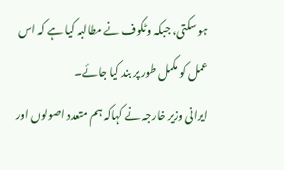ہو سکتی، جبکہ وٹکوف نے مطالبہ کیا ہے کہ اس عمل کو مکمل طور پر بند کیا جائے۔
ایرانی وزیر خارجہ نے کہاکہ ہم متعدد اصولوں اور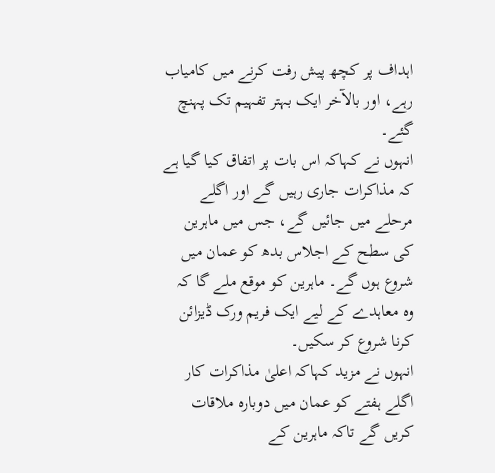اہداف پر کچھ پیش رفت کرنے میں کامیاب رہے، اور بالآخر ایک بہتر تفہیم تک پہنچ گئے۔
انہوں نے کہاکہ اس بات پر اتفاق کیا گیا ہے کہ مذاکرات جاری رہیں گے اور اگلے مرحلے میں جائیں گے، جس میں ماہرین کی سطح کے اجلاس بدھ کو عمان میں شروع ہوں گے۔ ماہرین کو موقع ملے گا کہ وہ معاہدے کے لیے ایک فریم ورک ڈیزائن کرنا شروع کر سکیں۔
انہوں نے مزید کہاکہ اعلیٰ مذاکرات کار اگلے ہفتے کو عمان میں دوبارہ ملاقات کریں گے تاکہ ماہرین کے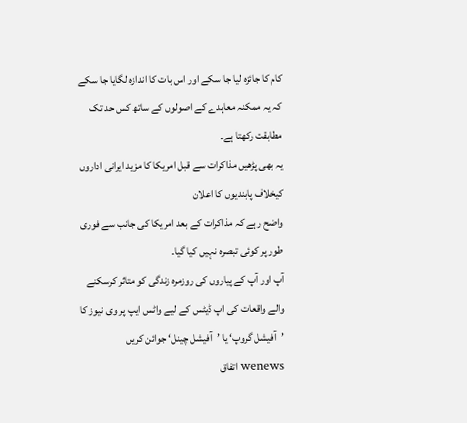کام کا جائزہ لیا جا سکے اور اس بات کا اندازہ لگایا جا سکے کہ یہ ممکنہ معاہدے کے اصولوں کے ساتھ کس حد تک مطابقت رکھتا ہے۔
یہ بھی پڑھیں مذاکرات سے قبل امریکا کا مزید ایرانی اداروں کیخلاف پابندیوں کا اعلان
واضح رہے کہ مذاکرات کے بعد امریکا کی جانب سے فوری طور پر کوئی تبصرہ نہیں کیا گیا۔
آپ اور آپ کے پیاروں کی روزمرہ زندگی کو متاثر کرسکنے والے واقعات کی اپ ڈیٹس کے لیے واٹس ایپ پر وی نیوز کا ’آفیشل گروپ‘ یا ’آفیشل چینل‘ جوائن کریں
wenews اتفاق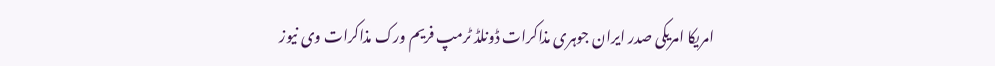امریکا امریکی صدر ایران جوہری مذاکرات ڈونلڈ ٹرمپ فریم ورک مذاکرات وی نیوز